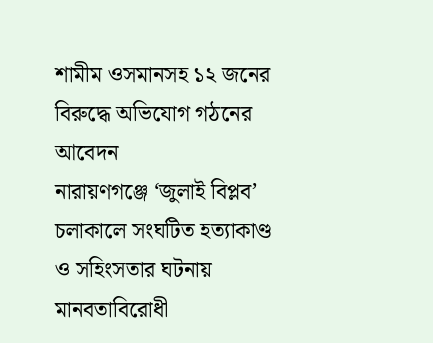শামীম ওসমানসহ ১২ জনের বিরুদ্ধে অভিযোগ গঠনের আবেদন
নারায়ণগঞ্জে ‘জুলাই বিপ্লব’ চলাকালে সংঘটিত হত্যাকাণ্ড ও সহিংসতার ঘটনায় মানবতাবিরোধী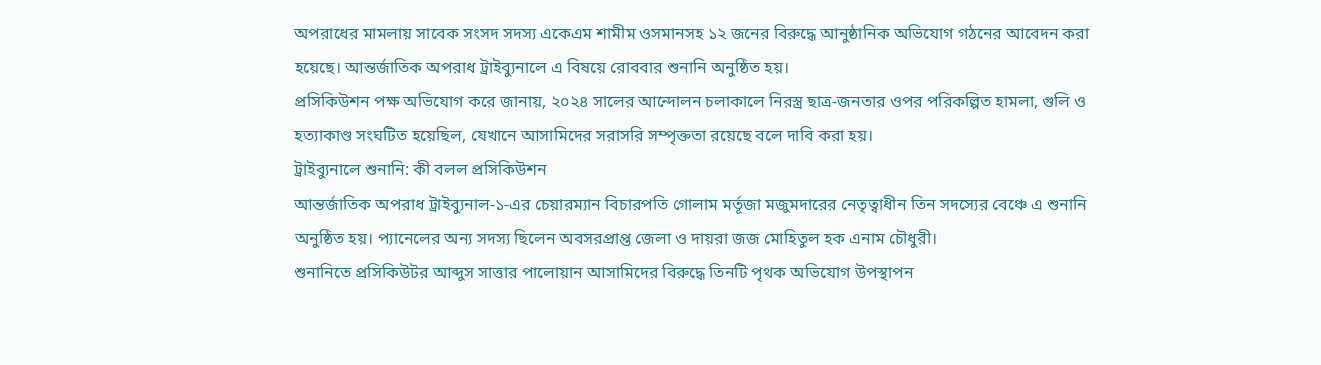অপরাধের মামলায় সাবেক সংসদ সদস্য একেএম শামীম ওসমানসহ ১২ জনের বিরুদ্ধে আনুষ্ঠানিক অভিযোগ গঠনের আবেদন করা হয়েছে। আন্তর্জাতিক অপরাধ ট্রাইব্যুনালে এ বিষয়ে রোববার শুনানি অনুষ্ঠিত হয়।
প্রসিকিউশন পক্ষ অভিযোগ করে জানায়, ২০২৪ সালের আন্দোলন চলাকালে নিরস্ত্র ছাত্র-জনতার ওপর পরিকল্পিত হামলা, গুলি ও হত্যাকাণ্ড সংঘটিত হয়েছিল, যেখানে আসামিদের সরাসরি সম্পৃক্ততা রয়েছে বলে দাবি করা হয়।
ট্রাইব্যুনালে শুনানি: কী বলল প্রসিকিউশন
আন্তর্জাতিক অপরাধ ট্রাইব্যুনাল-১-এর চেয়ারম্যান বিচারপতি গোলাম মর্তূজা মজুমদারের নেতৃত্বাধীন তিন সদস্যের বেঞ্চে এ শুনানি অনুষ্ঠিত হয়। প্যানেলের অন্য সদস্য ছিলেন অবসরপ্রাপ্ত জেলা ও দায়রা জজ মোহিতুল হক এনাম চৌধুরী।
শুনানিতে প্রসিকিউটর আব্দুস সাত্তার পালোয়ান আসামিদের বিরুদ্ধে তিনটি পৃথক অভিযোগ উপস্থাপন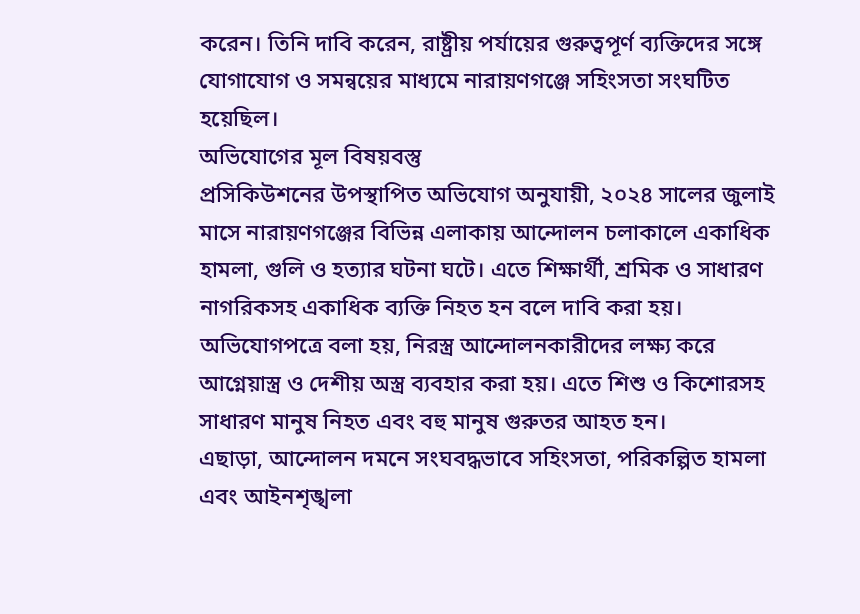করেন। তিনি দাবি করেন, রাষ্ট্রীয় পর্যায়ের গুরুত্বপূর্ণ ব্যক্তিদের সঙ্গে যোগাযোগ ও সমন্বয়ের মাধ্যমে নারায়ণগঞ্জে সহিংসতা সংঘটিত হয়েছিল।
অভিযোগের মূল বিষয়বস্তু
প্রসিকিউশনের উপস্থাপিত অভিযোগ অনুযায়ী, ২০২৪ সালের জুলাই মাসে নারায়ণগঞ্জের বিভিন্ন এলাকায় আন্দোলন চলাকালে একাধিক হামলা, গুলি ও হত্যার ঘটনা ঘটে। এতে শিক্ষার্থী, শ্রমিক ও সাধারণ নাগরিকসহ একাধিক ব্যক্তি নিহত হন বলে দাবি করা হয়।
অভিযোগপত্রে বলা হয়, নিরস্ত্র আন্দোলনকারীদের লক্ষ্য করে আগ্নেয়াস্ত্র ও দেশীয় অস্ত্র ব্যবহার করা হয়। এতে শিশু ও কিশোরসহ সাধারণ মানুষ নিহত এবং বহু মানুষ গুরুতর আহত হন।
এছাড়া, আন্দোলন দমনে সংঘবদ্ধভাবে সহিংসতা, পরিকল্পিত হামলা এবং আইনশৃঙ্খলা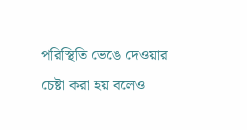পরিস্থিতি ভেঙে দেওয়ার চেষ্টা করা হয় বলেও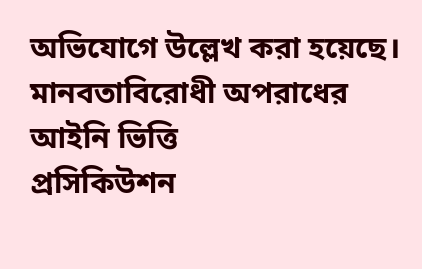অভিযোগে উল্লেখ করা হয়েছে।
মানবতাবিরোধী অপরাধের আইনি ভিত্তি
প্রসিকিউশন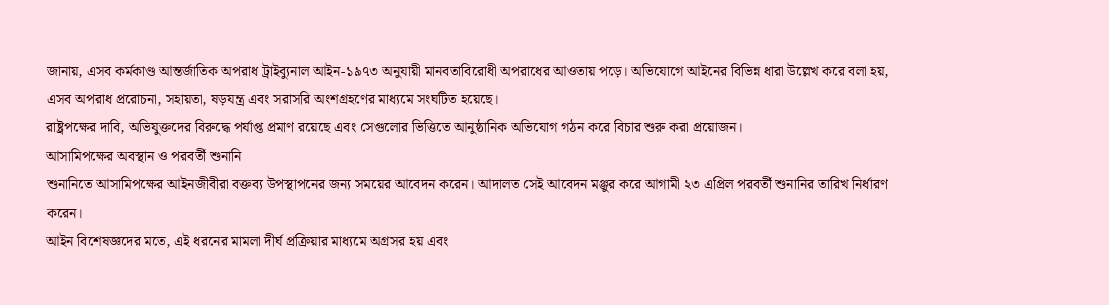জানায়, এসব কর্মকাণ্ড আন্তর্জাতিক অপরাধ ট্রাইব্যুনাল আইন-১৯৭৩ অনুযায়ী মানবতাবিরোধী অপরাধের আওতায় পড়ে। অভিযোগে আইনের বিভিন্ন ধারা উল্লেখ করে বলা হয়, এসব অপরাধ প্ররোচনা, সহায়তা, ষড়যন্ত্র এবং সরাসরি অংশগ্রহণের মাধ্যমে সংঘটিত হয়েছে।
রাষ্ট্রপক্ষের দাবি, অভিযুক্তদের বিরুদ্ধে পর্যাপ্ত প্রমাণ রয়েছে এবং সেগুলোর ভিত্তিতে আনুষ্ঠানিক অভিযোগ গঠন করে বিচার শুরু করা প্রয়োজন।
আসামিপক্ষের অবস্থান ও পরবর্তী শুনানি
শুনানিতে আসামিপক্ষের আইনজীবীরা বক্তব্য উপস্থাপনের জন্য সময়ের আবেদন করেন। আদালত সেই আবেদন মঞ্জুর করে আগামী ২৩ এপ্রিল পরবর্তী শুনানির তারিখ নির্ধারণ করেন।
আইন বিশেষজ্ঞদের মতে, এই ধরনের মামলা দীর্ঘ প্রক্রিয়ার মাধ্যমে অগ্রসর হয় এবং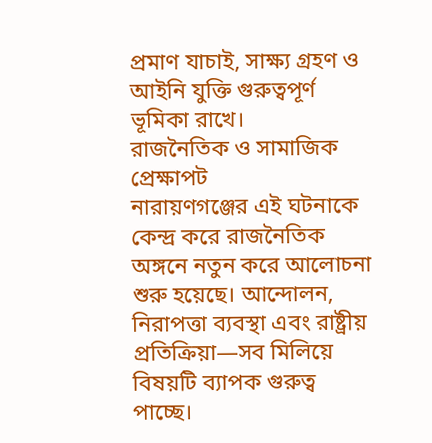প্রমাণ যাচাই, সাক্ষ্য গ্রহণ ও আইনি যুক্তি গুরুত্বপূর্ণ ভূমিকা রাখে।
রাজনৈতিক ও সামাজিক প্রেক্ষাপট
নারায়ণগঞ্জের এই ঘটনাকে কেন্দ্র করে রাজনৈতিক অঙ্গনে নতুন করে আলোচনা শুরু হয়েছে। আন্দোলন, নিরাপত্তা ব্যবস্থা এবং রাষ্ট্রীয় প্রতিক্রিয়া—সব মিলিয়ে বিষয়টি ব্যাপক গুরুত্ব পাচ্ছে।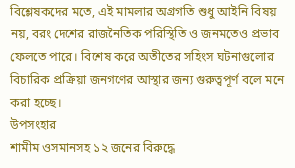বিশ্লেষকদের মতে, এই মামলার অগ্রগতি শুধু আইনি বিষয় নয়, বরং দেশের রাজনৈতিক পরিস্থিতি ও জনমতেও প্রভাব ফেলতে পারে। বিশেষ করে অতীতের সহিংস ঘটনাগুলোর বিচারিক প্রক্রিয়া জনগণের আস্থার জন্য গুরুত্বপূর্ণ বলে মনে করা হচ্ছে।
উপসংহার
শামীম ওসমানসহ ১২ জনের বিরুদ্ধে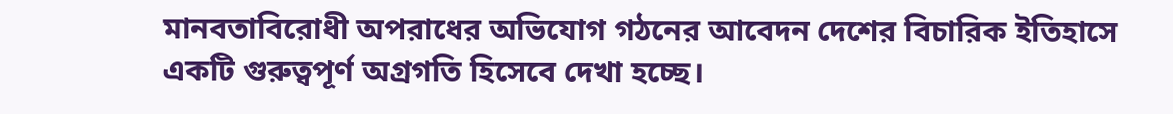মানবতাবিরোধী অপরাধের অভিযোগ গঠনের আবেদন দেশের বিচারিক ইতিহাসে একটি গুরুত্বপূর্ণ অগ্রগতি হিসেবে দেখা হচ্ছে।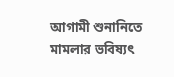আগামী শুনানিতে মামলার ভবিষ্যৎ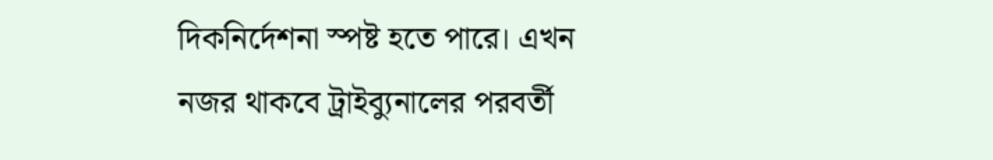দিকনির্দেশনা স্পষ্ট হতে পারে। এখন নজর থাকবে ট্রাইব্যুনালের পরবর্তী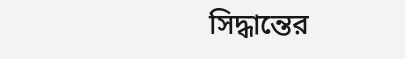সিদ্ধান্তের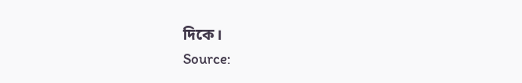দিকে।
Source: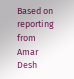Based on reporting from Amar Desh